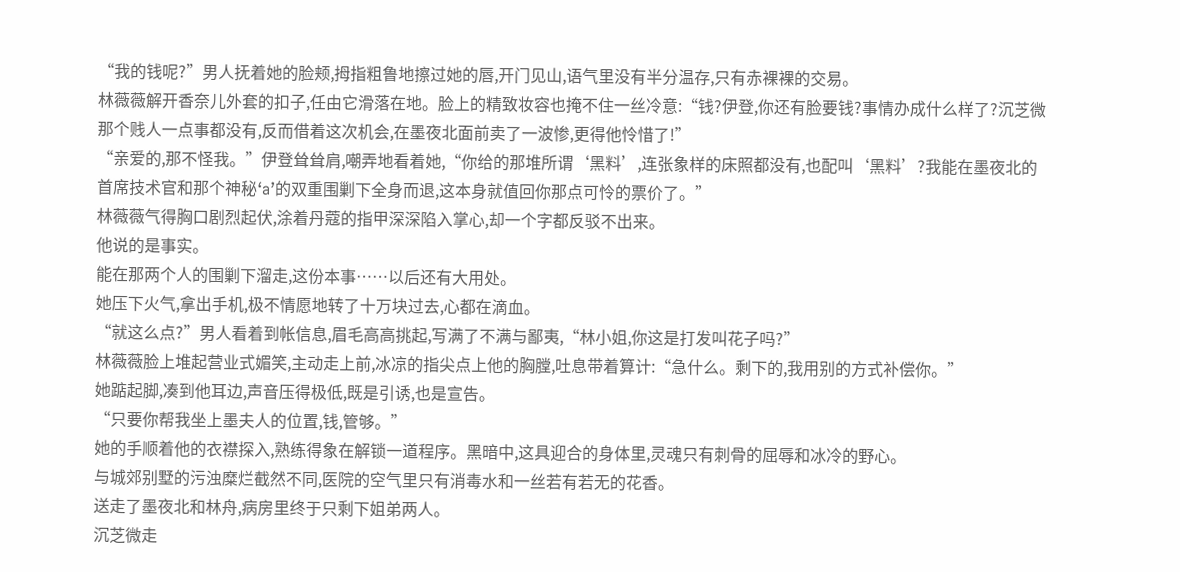“我的钱呢?”男人抚着她的脸颊,拇指粗鲁地擦过她的唇,开门见山,语气里没有半分温存,只有赤裸裸的交易。
林薇薇解开香奈儿外套的扣子,任由它滑落在地。脸上的精致妆容也掩不住一丝冷意:“钱?伊登,你还有脸要钱?事情办成什么样了?沉芝微那个贱人一点事都没有,反而借着这次机会,在墨夜北面前卖了一波惨,更得他怜惜了!”
“亲爱的,那不怪我。”伊登耸耸肩,嘲弄地看着她,“你给的那堆所谓‘黑料’,连张象样的床照都没有,也配叫‘黑料’?我能在墨夜北的首席技术官和那个神秘‘a’的双重围剿下全身而退,这本身就值回你那点可怜的票价了。”
林薇薇气得胸口剧烈起伏,涂着丹蔻的指甲深深陷入掌心,却一个字都反驳不出来。
他说的是事实。
能在那两个人的围剿下溜走,这份本事……以后还有大用处。
她压下火气,拿出手机,极不情愿地转了十万块过去,心都在滴血。
“就这么点?”男人看着到帐信息,眉毛高高挑起,写满了不满与鄙夷,“林小姐,你这是打发叫花子吗?”
林薇薇脸上堆起营业式媚笑,主动走上前,冰凉的指尖点上他的胸膛,吐息带着算计:“急什么。剩下的,我用别的方式补偿你。”
她踮起脚,凑到他耳边,声音压得极低,既是引诱,也是宣告。
“只要你帮我坐上墨夫人的位置,钱,管够。”
她的手顺着他的衣襟探入,熟练得象在解锁一道程序。黑暗中,这具迎合的身体里,灵魂只有刺骨的屈辱和冰冷的野心。
与城郊别墅的污浊糜烂截然不同,医院的空气里只有消毒水和一丝若有若无的花香。
送走了墨夜北和林舟,病房里终于只剩下姐弟两人。
沉芝微走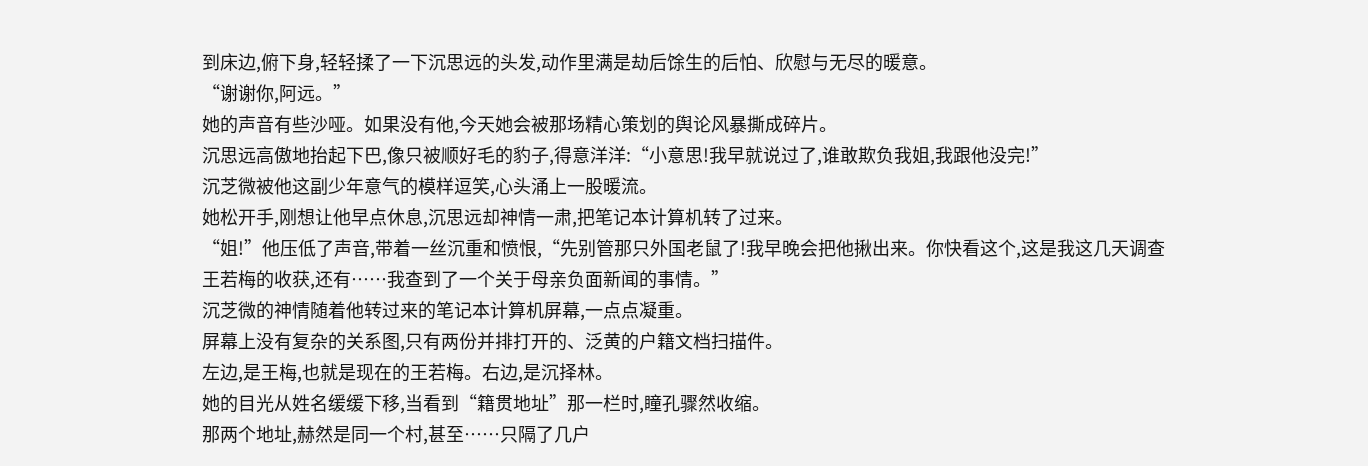到床边,俯下身,轻轻揉了一下沉思远的头发,动作里满是劫后馀生的后怕、欣慰与无尽的暖意。
“谢谢你,阿远。”
她的声音有些沙哑。如果没有他,今天她会被那场精心策划的舆论风暴撕成碎片。
沉思远高傲地抬起下巴,像只被顺好毛的豹子,得意洋洋:“小意思!我早就说过了,谁敢欺负我姐,我跟他没完!”
沉芝微被他这副少年意气的模样逗笑,心头涌上一股暖流。
她松开手,刚想让他早点休息,沉思远却神情一肃,把笔记本计算机转了过来。
“姐!”他压低了声音,带着一丝沉重和愤恨,“先别管那只外国老鼠了!我早晚会把他揪出来。你快看这个,这是我这几天调查王若梅的收获,还有……我查到了一个关于母亲负面新闻的事情。”
沉芝微的神情随着他转过来的笔记本计算机屏幕,一点点凝重。
屏幕上没有复杂的关系图,只有两份并排打开的、泛黄的户籍文档扫描件。
左边,是王梅,也就是现在的王若梅。右边,是沉择林。
她的目光从姓名缓缓下移,当看到“籍贯地址”那一栏时,瞳孔骤然收缩。
那两个地址,赫然是同一个村,甚至……只隔了几户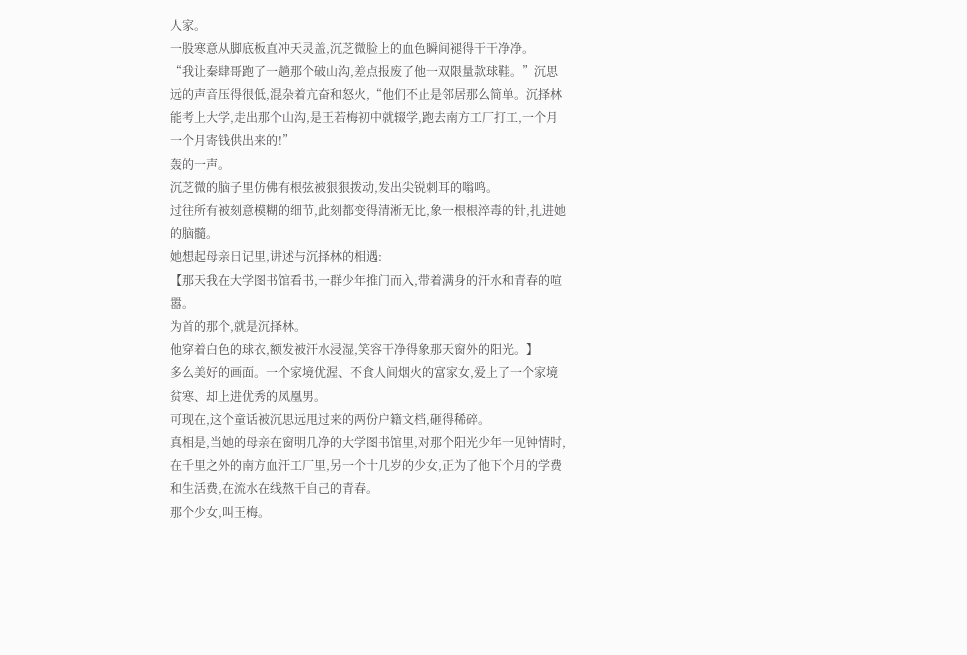人家。
一股寒意从脚底板直冲天灵盖,沉芝微脸上的血色瞬间褪得干干净净。
“我让秦肆哥跑了一趟那个破山沟,差点报废了他一双限量款球鞋。”沉思远的声音压得很低,混杂着亢奋和怒火,“他们不止是邻居那么简单。沉择林能考上大学,走出那个山沟,是王若梅初中就辍学,跑去南方工厂打工,一个月一个月寄钱供出来的!”
轰的一声。
沉芝微的脑子里仿佛有根弦被狠狠拨动,发出尖锐刺耳的嗡鸣。
过往所有被刻意模糊的细节,此刻都变得清淅无比,象一根根淬毒的针,扎进她的脑髓。
她想起母亲日记里,讲述与沉择林的相遇:
【那天我在大学图书馆看书,一群少年推门而入,带着满身的汗水和青春的喧嚣。
为首的那个,就是沉择林。
他穿着白色的球衣,额发被汗水浸湿,笑容干净得象那天窗外的阳光。】
多么美好的画面。一个家境优渥、不食人间烟火的富家女,爱上了一个家境贫寒、却上进优秀的凤凰男。
可现在,这个童话被沉思远甩过来的两份户籍文档,砸得稀碎。
真相是,当她的母亲在窗明几净的大学图书馆里,对那个阳光少年一见钟情时,在千里之外的南方血汗工厂里,另一个十几岁的少女,正为了他下个月的学费和生活费,在流水在线熬干自己的青春。
那个少女,叫王梅。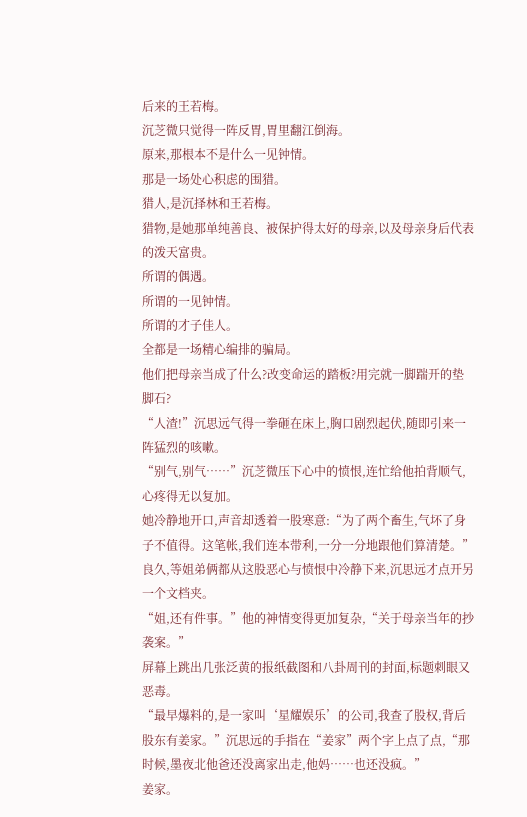后来的王若梅。
沉芝微只觉得一阵反胃,胃里翻江倒海。
原来,那根本不是什么一见钟情。
那是一场处心积虑的围猎。
猎人,是沉择林和王若梅。
猎物,是她那单纯善良、被保护得太好的母亲,以及母亲身后代表的泼天富贵。
所谓的偶遇。
所谓的一见钟情。
所谓的才子佳人。
全都是一场精心编排的骗局。
他们把母亲当成了什么?改变命运的踏板?用完就一脚踹开的垫脚石?
“人渣!”沉思远气得一拳砸在床上,胸口剧烈起伏,随即引来一阵猛烈的咳嗽。
“别气,别气……”沉芝微压下心中的愤恨,连忙给他拍背顺气,心疼得无以复加。
她冷静地开口,声音却透着一股寒意:“为了两个畜生,气坏了身子不值得。这笔帐,我们连本带利,一分一分地跟他们算清楚。”
良久,等姐弟俩都从这股恶心与愤恨中冷静下来,沉思远才点开另一个文档夹。
“姐,还有件事。”他的神情变得更加复杂,“关于母亲当年的抄袭案。”
屏幕上跳出几张泛黄的报纸截图和八卦周刊的封面,标题刺眼又恶毒。
“最早爆料的,是一家叫‘星耀娱乐’的公司,我查了股权,背后股东有姜家。”沉思远的手指在“姜家”两个字上点了点,“那时候,墨夜北他爸还没离家出走,他妈……也还没疯。”
姜家。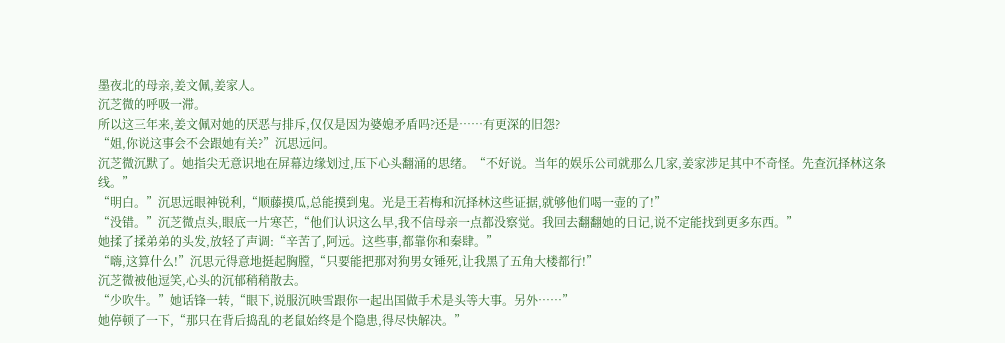墨夜北的母亲,姜文佩,姜家人。
沉芝微的呼吸一滞。
所以这三年来,姜文佩对她的厌恶与排斥,仅仅是因为婆媳矛盾吗?还是……有更深的旧怨?
“姐,你说这事会不会跟她有关?”沉思远问。
沉芝微沉默了。她指尖无意识地在屏幕边缘划过,压下心头翻涌的思绪。“不好说。当年的娱乐公司就那么几家,姜家涉足其中不奇怪。先查沉择林这条线。”
“明白。”沉思远眼神锐利,“顺藤摸瓜,总能摸到鬼。光是王若梅和沉择林这些证据,就够他们喝一壶的了!”
“没错。”沉芝微点头,眼底一片寒芒,“他们认识这么早,我不信母亲一点都没察觉。我回去翻翻她的日记,说不定能找到更多东西。”
她揉了揉弟弟的头发,放轻了声调:“辛苦了,阿远。这些事,都靠你和秦肆。”
“嗨,这算什么!”沉思元得意地挺起胸膛,“只要能把那对狗男女锤死,让我黑了五角大楼都行!”
沉芝微被他逗笑,心头的沉郁稍稍散去。
“少吹牛。”她话锋一转,“眼下,说服沉映雪跟你一起出国做手术是头等大事。另外……”
她停顿了一下,“那只在背后捣乱的老鼠始终是个隐患,得尽快解决。”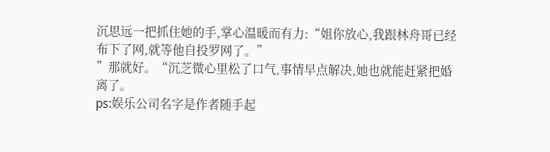沉思远一把抓住她的手,掌心温暖而有力:“姐你放心,我跟林舟哥已经布下了网,就等他自投罗网了。”
”那就好。“沉芝微心里松了口气,事情早点解决,她也就能赶紧把婚离了。
ps:娱乐公司名字是作者随手起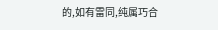的,如有雷同,纯属巧合